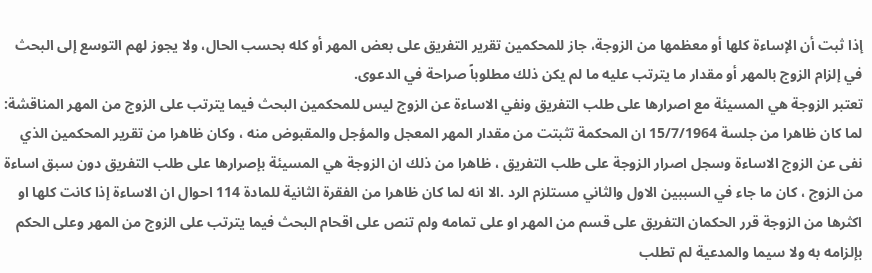إذا ثبت أن الإساءة كلها أو معظمها من الزوجة، جاز للمحكمين تقرير التفريق على بعض المهر أو كله بحسب الحال، ولا يجوز لهم التوسع إلى البحث في إلزام الزوج بالمهر أو مقدار ما يترتب عليه ما لم يكن ذلك مطلوباً صراحة في الدعوى.
تعتبر الزوجة هي المسيئة مع اصرارها على طلب التفريق ونفي الاساءة عن الزوج ليس للمحكمين البحث فيما يترتب على الزوج من المهر المناقشة: لما كان ظاهرا من جلسة 15/7/1964 ان المحكمة تثبتت من مقدار المهر المعجل والمؤجل والمقبوض منه ، وكان ظاهرا من تقرير المحكمين الذي نفى عن الزوج الاساءة وسجل اصرار الزوجة على طلب التفريق ، ظاهرا من ذلك ان الزوجة هي المسيئة بإصرارها على طلب التفريق دون سبق اساءة من الزوج ، كان ما جاء في السببين الاول والثاني مستلزم الرد .الا انه لما كان ظاهرا من الفقرة الثانية للمادة 114 احوال ان الاساءة إذا كانت كلها او اكثرها من الزوجة قرر الحكمان التفريق على قسم من المهر او على تمامه ولم تنص على اقحام البحث فيما يترتب على الزوج من المهر وعلى الحكم بإلزامه به ولا سيما والمدعية لم تطلب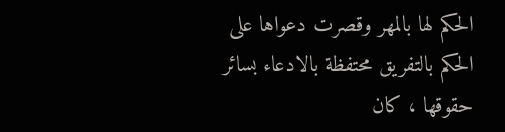الحكم لها بالمهر وقصرت دعواها على الحكم بالتفريق محتفظة بالادعاء بسائر حقوقها ، كان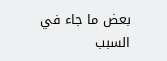بعض ما جاء في السبب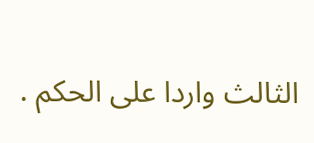الثالث واردا على الحكم .